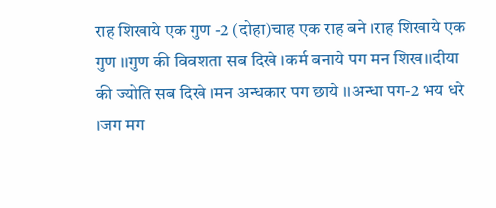राह शिखाये एक गुण -2 (दोहा)चाह एक राह बने ।राह शिखाये एक गुण ।।गुण की विवशता सब दिखे ।कर्म बनाये पग मन शिख।।दीया की ज्योति सब दिखे ।मन अन्धकार पग छाये ।।अन्धा पग-2 भय धरे ।जग मग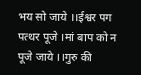भय सो जाये ।।ईश्वर पग पत्थर पूजे ।मां बाप को न पूजे जाये ।।गुरु की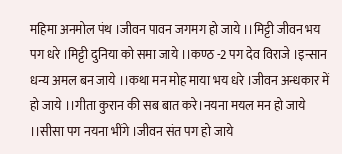महिमा अनमोल पंथ ।जीवन पावन जगमग हो जाये ।।मिट्टी जीवन भय पग धरे ।मिट्टी दुनिया को समा जाये ।।कण्ठ -2 पग देव विराजे ।इन्सान धन्य अमल बन जाये ।।कथा मन मोह माया भय धरे ।जीवन अन्धकार में हो जाये ।।गीता कुरान की सब बात करे।नयना मयल मन हो जाये ।।सीसा पग नयना भींगे ।जीवन संत पग हो जाये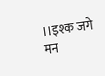।।इश्क जगे मन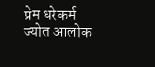प्रेम धरेकर्म ज्योत आलोक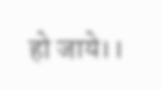हो जाये।।